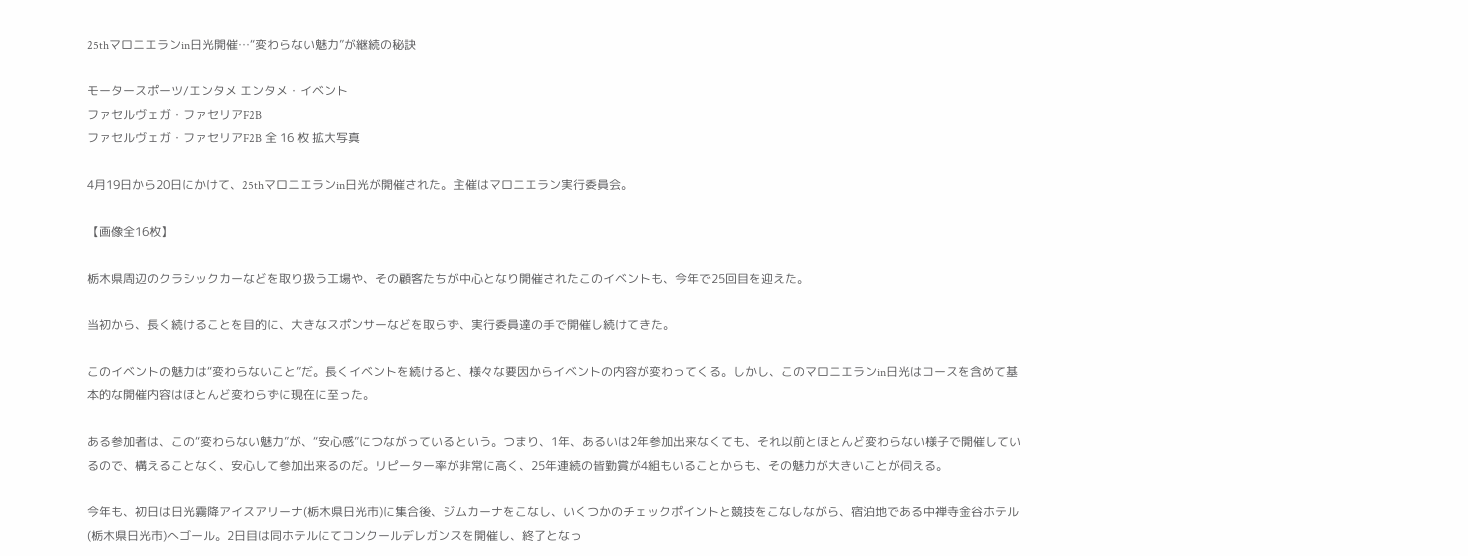25thマロニエランin日光開催…“変わらない魅力”が継続の秘訣

モータースポーツ/エンタメ エンタメ・イベント
ファセルヴェガ・ファセリアF2B
ファセルヴェガ・ファセリアF2B 全 16 枚 拡大写真

4月19日から20日にかけて、25thマロニエランin日光が開催された。主催はマロニエラン実行委員会。

【画像全16枚】

栃木県周辺のクラシックカーなどを取り扱う工場や、その顧客たちが中心となり開催されたこのイベントも、今年で25回目を迎えた。

当初から、長く続けることを目的に、大きなスポンサーなどを取らず、実行委員達の手で開催し続けてきた。

このイベントの魅力は“変わらないこと”だ。長くイベントを続けると、様々な要因からイベントの内容が変わってくる。しかし、このマロニエランin日光はコースを含めて基本的な開催内容はほとんど変わらずに現在に至った。

ある参加者は、この“変わらない魅力”が、“安心感”につながっているという。つまり、1年、あるいは2年参加出来なくても、それ以前とほとんど変わらない様子で開催しているので、構えることなく、安心して参加出来るのだ。リピーター率が非常に高く、25年連続の皆勤賞が4組もいることからも、その魅力が大きいことが伺える。

今年も、初日は日光霧降アイスアリーナ(栃木県日光市)に集合後、ジムカーナをこなし、いくつかのチェックポイントと競技をこなしながら、宿泊地である中禅寺金谷ホテル(栃木県日光市)へゴール。2日目は同ホテルにてコンクールデレガンスを開催し、終了となっ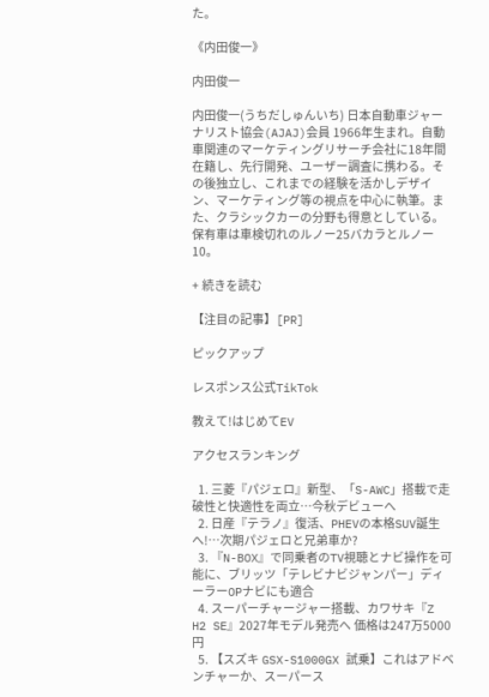た。

《内田俊一》

内田俊一

内田俊一(うちだしゅんいち) 日本自動車ジャーナリスト協会(AJAJ)会員 1966年生まれ。自動車関連のマーケティングリサーチ会社に18年間在籍し、先行開発、ユーザー調査に携わる。その後独立し、これまでの経験を活かしデザイン、マーケティング等の視点を中心に執筆。また、クラシックカーの分野も得意としている。保有車は車検切れのルノー25バカラとルノー10。

+ 続きを読む

【注目の記事】[PR]

ピックアップ

レスポンス公式TikTok

教えて!はじめてEV

アクセスランキング

  1. 三菱『パジェロ』新型、「S-AWC」搭載で走破性と快適性を両立…今秋デビューへ
  2. 日産『テラノ』復活、PHEVの本格SUV誕生へ!…次期パジェロと兄弟車か?
  3. 『N-BOX』で同乗者のTV視聴とナビ操作を可能に、ブリッツ「テレビナビジャンパー」ディーラーOPナビにも適合
  4. スーパーチャージャー搭載、カワサキ『Z H2 SE』2027年モデル発売へ 価格は247万5000円
  5. 【スズキ GSX-S1000GX 試乗】これはアドベンチャーか、スーパース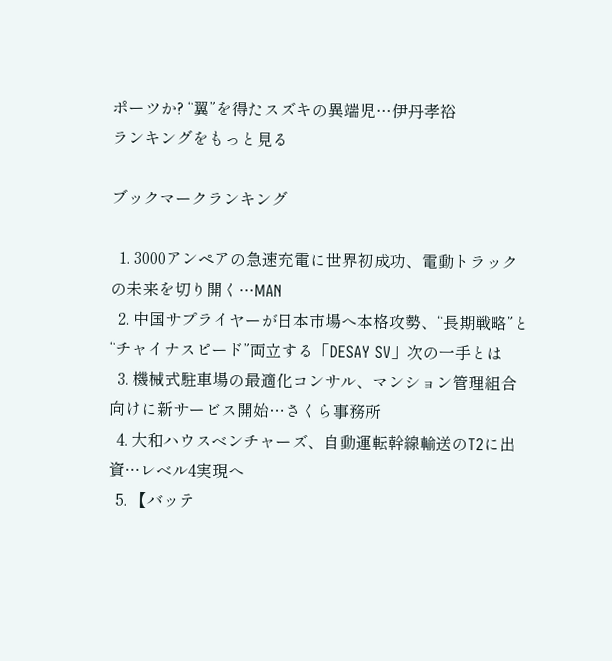ポーツか? “翼”を得たスズキの異端児…伊丹孝裕
ランキングをもっと見る

ブックマークランキング

  1. 3000アンペアの急速充電に世界初成功、電動トラックの未来を切り開く…MAN
  2. 中国サプライヤーが日本市場へ本格攻勢、“長期戦略”と“チャイナスピード”両立する「DESAY SV」次の一手とは
  3. 機械式駐車場の最適化コンサル、マンション管理組合向けに新サービス開始…さくら事務所
  4. 大和ハウスベンチャーズ、自動運転幹線輸送のT2に出資…レベル4実現へ
  5. 【バッテ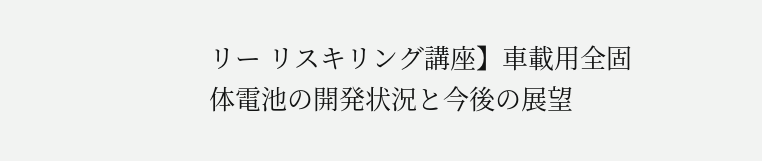リー リスキリング講座】車載用全固体電池の開発状況と今後の展望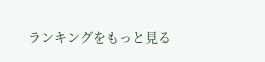ランキングをもっと見る